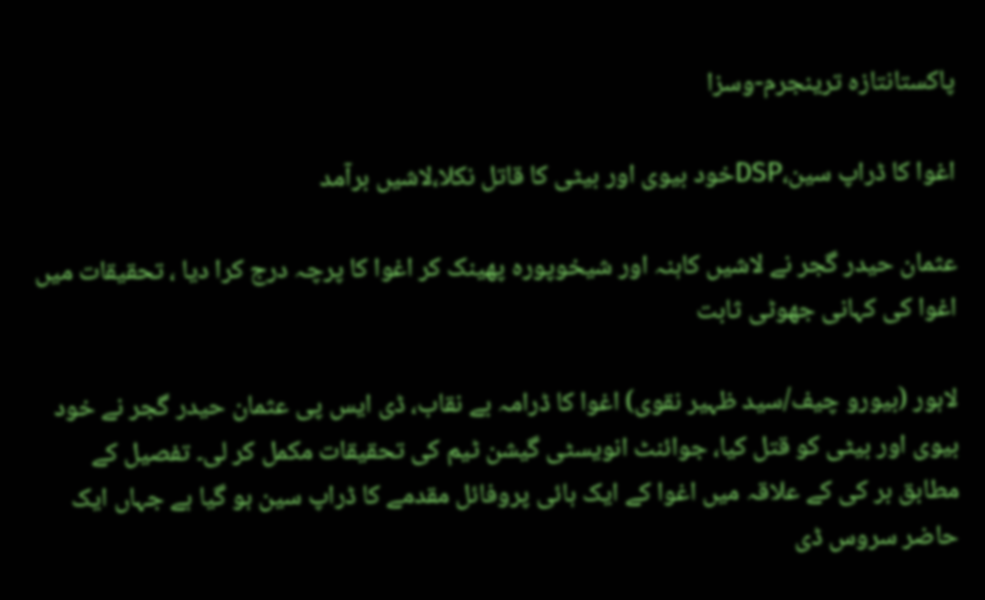پاکستانتازہ ترینجرم-وسزا

اغوا کا ڈراپ سین،DSPخود بیوی اور بیٹی کا قاتل نکلا،لاشیں برآمد

عثمان حیدر گجر نے لاشیں کاہنہ اور شیخوپورہ پھینک کر اغوا کا پرچہ درج کرا دیا ، تحقیقات میں اغوا کی کہانی جھوٹی ثابت

لاہور (بیورو چیف/سید ظہیر نقوی) اغوا کا ڈرامہ بے نقاب، ڈی ایس پی عثمان حیدر گجر نے خود بیوی اور بیٹی کو قتل کیا، جوائنٹ انویسٹی گیشن ٹیم کی تحقیقات مکمل کر لی۔ تفصیل کے مطابق بر کی کے علاقہ میں اغوا کے ایک ہائی پروفائل مقدمے کا ڈراپ سین ہو گیا ہے جہاں ایک حاضر سروس ڈی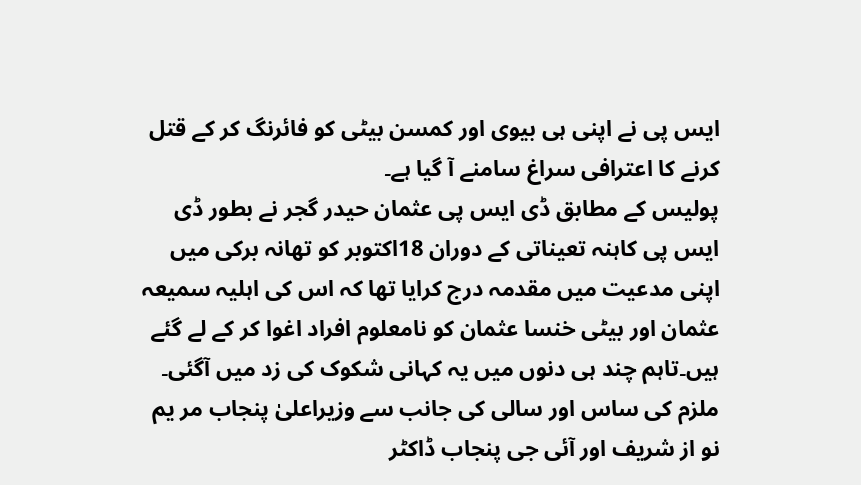ایس پی نے اپنی ہی بیوی اور کمسن بیٹی کو فائرنگ کر کے قتل کرنے کا اعترافی سراغ سامنے آ گیا ہے۔
پولیس کے مطابق ڈی ایس پی عثمان حیدر گجر نے بطور ڈی ایس پی کاہنہ تعیناتی کے دوران 18اکتوبر کو تھانہ برکی میں اپنی مدعیت میں مقدمہ درج کرایا تھا کہ اس کی اہلیہ سمیعہ عثمان اور بیٹی خنسا عثمان کو نامعلوم افراد اغوا کر کے لے گئے ہیں۔تاہم چند ہی دنوں میں یہ کہانی شکوک کی زد میں آگئی۔
ملزم کی ساس اور سالی کی جانب سے وزیراعلیٰ پنجاب مر یم نو از شریف اور آئی جی پنجاب ڈاکٹر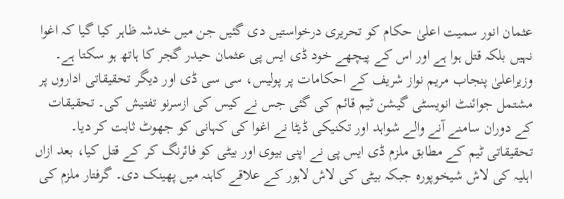عثمان انور سمیت اعلیٰ حکام کو تحریری درخواستیں دی گئیں جن میں خدشہ ظاہر کیا گیا کہ اغوا نہیں بلکہ قتل ہوا ہے اور اس کے پیچھے خود ڈی ایس پی عثمان حیدر گجر کا ہاتھ ہو سکتا ہے۔ وزیراعلیٰ پنجاب مریم نواز شریف کے احکامات پر پولیس، سی سی ڈی اور دیگر تحقیقاتی اداروں پر مشتمل جوائنٹ انویسٹی گیشن ٹیم قائم کی گئی جس نے کیس کی ازسرنو تفتیش کی۔ تحقیقات کے دوران سامنے آنے والے شواہد اور تکنیکی ڈیٹا نے اغوا کی کہانی کو جھوٹ ثابت کر دیا۔
تحقیقاتی ٹیم کے مطابق ملزم ڈی ایس پی نے اپنی بیوی اور بیٹی کو فائرنگ کر کے قتل کیا، بعد ازاں اہلیہ کی لاش شیخوپورہ جبکہ بیٹی کی لاش لاہور کے علاقے کاہنہ میں پھینک دی۔ گرفتار ملزم کی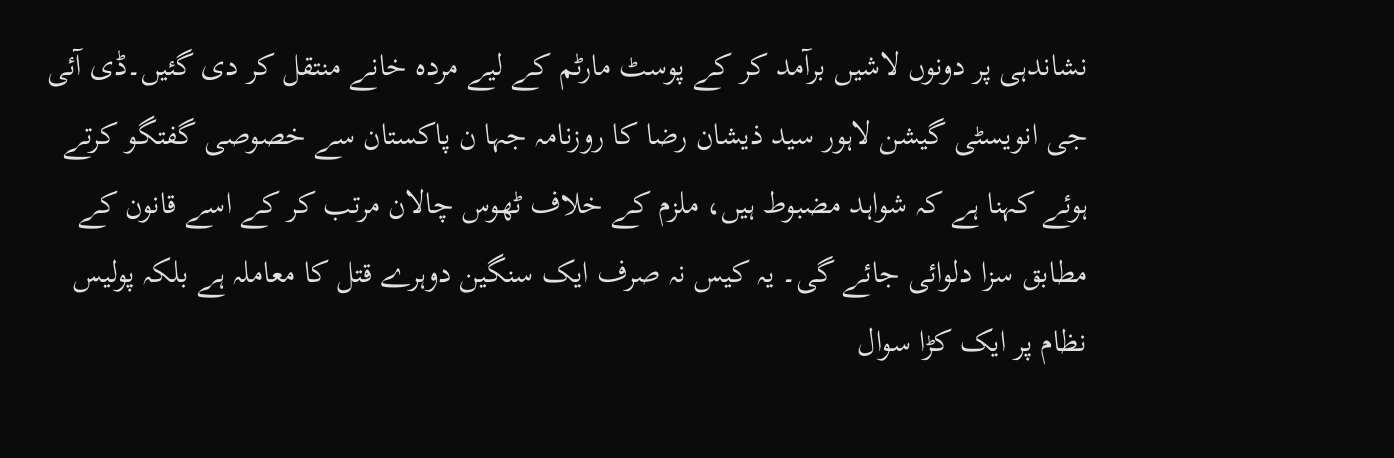نشاندہی پر دونوں لاشیں برآمد کر کے پوسٹ مارٹم کے لیے مردہ خانے منتقل کر دی گئیں۔ڈی آئی جی انویسٹی گیشن لاہور سید ذیشان رضا کا روزنامہ جہا ن پاکستان سے خصوصی گفتگو کرتے ہوئے کہنا ہے کہ شواہد مضبوط ہیں، ملزم کے خلاف ٹھوس چالان مرتب کر کے اسے قانون کے مطابق سزا دلوائی جائے گی۔ یہ کیس نہ صرف ایک سنگین دوہرے قتل کا معاملہ ہے بلکہ پولیس نظام پر ایک کڑا سوال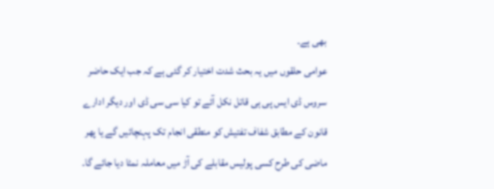بھی ہے۔
عوامی حلقوں میں یہ بحث شدت اختیار کر گئی ہے کہ جب ایک حاضر سروس ڈی ایس پی ہی قاتل نکل آئے تو کیا سی سی ڈی اور دیگر ادارے قانون کے مطابق شفاف تفتیش کو منطقی انجام تک پہنچائیں گے یا پھر ماضی کی طرح کسی پولیس مقابلے کی آڑ میں معاملہ نمٹا دیا جائے گا۔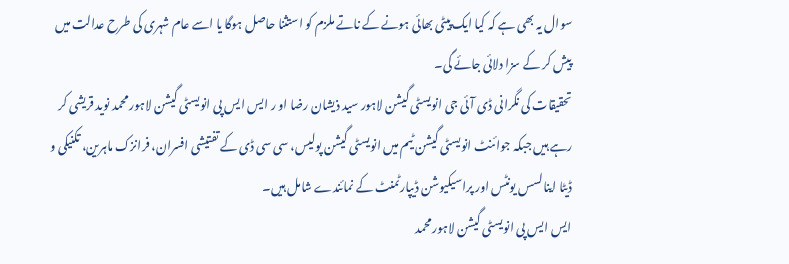سوال یہ بھی ہے کہ کیا ایک پیٹی بھائی ہونے کے ناتے ملزم کو استثنا حاصل ہوگا یا اسے عام شہری کی طرح عدالت میں پیش کر کے سزا دلائی جائے گی۔
تحقیقات کی نگرانی ڈی آئی جی انویسٹی گیشن لاہور سید ذیشان رضا او ر ایس ایس پی انویسٹی گیشن لاہور محمد نوید قریشی کر رہے ہیں جبکہ جوائنٹ انویسٹی گیشن ٹیم میں انویسٹی گیشن پولیس، سی سی ڈی کے تفتیشی افسران، فرانزک ماہرین، تکنیکی و ڈیٹا اینالسس یونٹس اور پراسیکیوشن ڈیپارٹمنٹ کے نمائندے شامل ہیں۔
ایس ایس پی انویسٹی گیشن لاہور محمد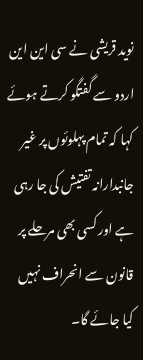نوید قریشی نے سی این این اردو سے گفتگو کرتے ہوئے کہا کہ تمام پہلوئوں پر غیر جانبدارانہ تفتیش کی جا رہی ہے اور کسی بھی مرحلے پر قانون سے انحراف نہیں کیا جائے گا۔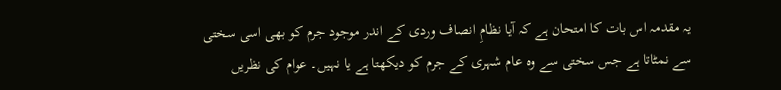یہ مقدمہ اس بات کا امتحان ہے کہ آیا نظامِ انصاف وردی کے اندر موجود جرم کو بھی اسی سختی سے نمٹاتا ہے جس سختی سے وہ عام شہری کے جرم کو دیکھتا ہے یا نہیں۔ عوام کی نظریں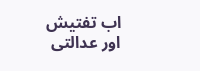اب تفتیش اور عدالتی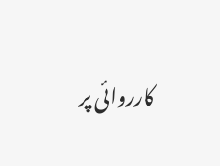کارروائی پر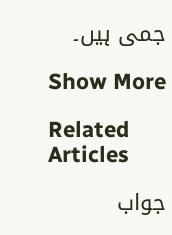جمی ہیں۔

Show More

Related Articles

جواب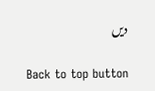دیں

Back to top button